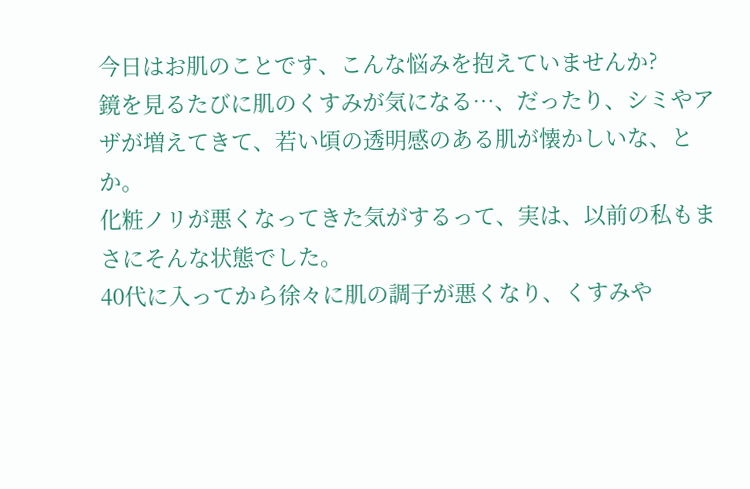今日はお肌のことです、こんな悩みを抱えていませんか?
鏡を見るたびに肌のくすみが気になる…、だったり、シミやアザが増えてきて、若い頃の透明感のある肌が懐かしいな、とか。
化粧ノリが悪くなってきた気がするって、実は、以前の私もまさにそんな状態でした。
40代に入ってから徐々に肌の調子が悪くなり、くすみや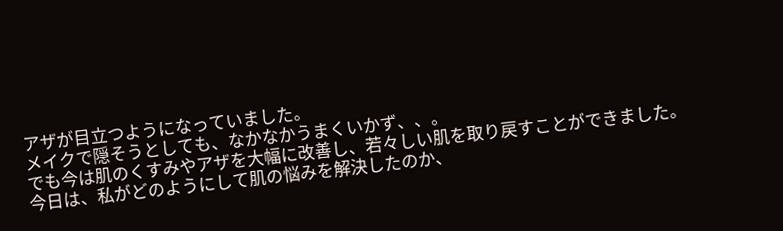アザが目立つようになっていました。
メイクで隠そうとしても、なかなかうまくいかず、、。
でも今は肌のくすみやアザを大幅に改善し、若々しい肌を取り戻すことができました。
今日は、私がどのようにして肌の悩みを解決したのか、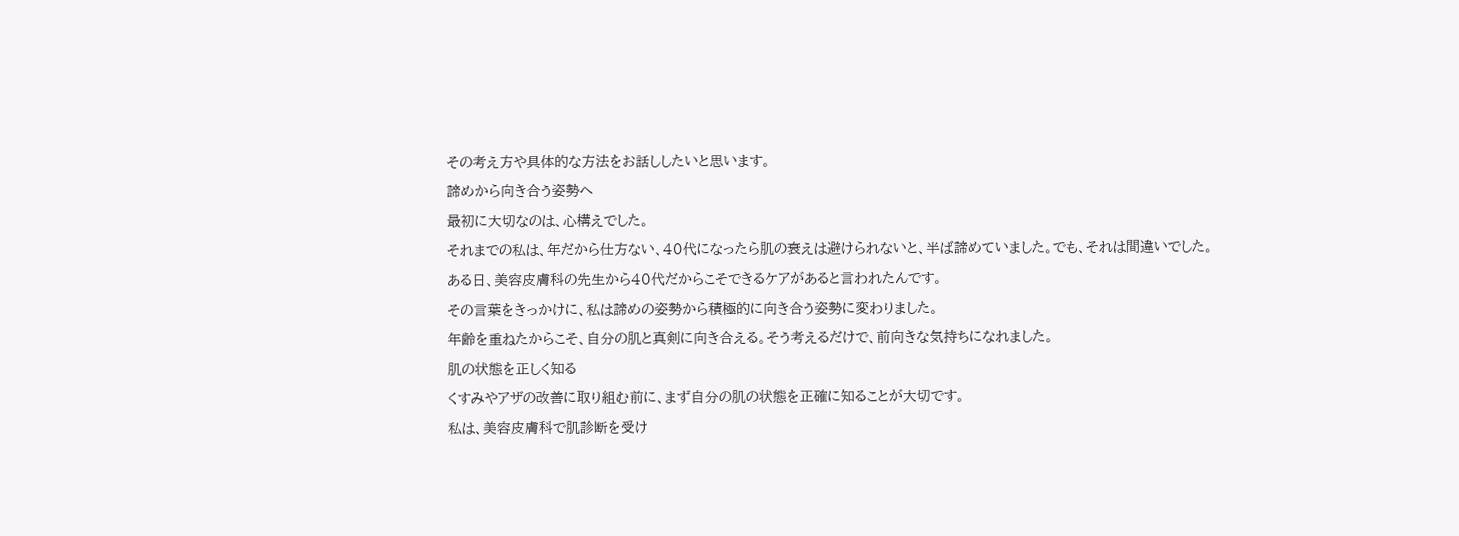その考え方や具体的な方法をお話ししたいと思います。
諦めから向き合う姿勢へ
最初に大切なのは、心構えでした。
それまでの私は、年だから仕方ない、40代になったら肌の衰えは避けられないと、半ば諦めていました。でも、それは間違いでした。
ある日、美容皮膚科の先生から40代だからこそできるケアがあると言われたんです。
その言葉をきっかけに、私は諦めの姿勢から積極的に向き合う姿勢に変わりました。
年齢を重ねたからこそ、自分の肌と真剣に向き合える。そう考えるだけで、前向きな気持ちになれました。
肌の状態を正しく知る
くすみやアザの改善に取り組む前に、まず自分の肌の状態を正確に知ることが大切です。
私は、美容皮膚科で肌診断を受け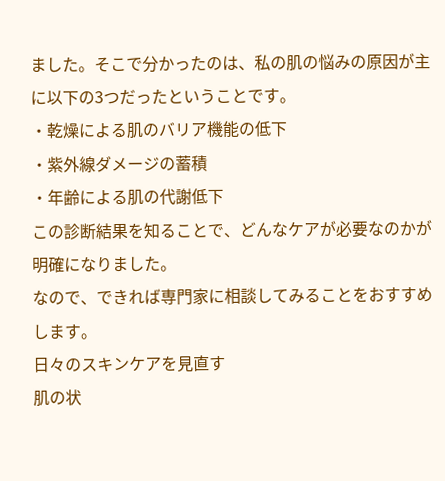ました。そこで分かったのは、私の肌の悩みの原因が主に以下の3つだったということです。
・乾燥による肌のバリア機能の低下
・紫外線ダメージの蓄積
・年齢による肌の代謝低下
この診断結果を知ることで、どんなケアが必要なのかが明確になりました。
なので、できれば専門家に相談してみることをおすすめします。
日々のスキンケアを見直す
肌の状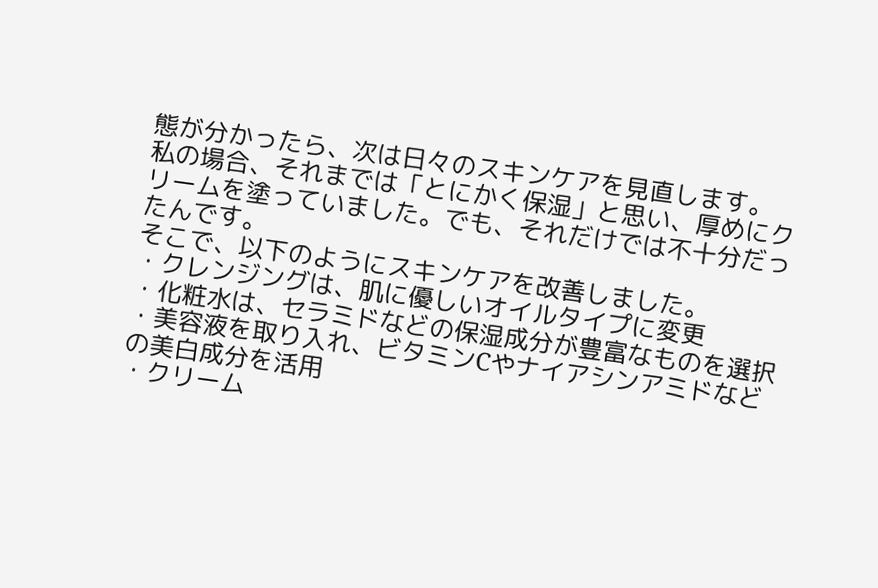態が分かったら、次は日々のスキンケアを見直します。
私の場合、それまでは「とにかく保湿」と思い、厚めにクリームを塗っていました。でも、それだけでは不十分だったんです。
そこで、以下のようにスキンケアを改善しました。
・クレンジングは、肌に優しいオイルタイプに変更
・化粧水は、セラミドなどの保湿成分が豊富なものを選択
・美容液を取り入れ、ビタミンCやナイアシンアミドなどの美白成分を活用
・クリーム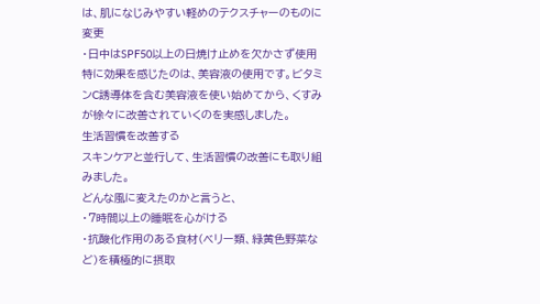は、肌になじみやすい軽めのテクスチャーのものに変更
・日中はSPF50以上の日焼け止めを欠かさず使用
特に効果を感じたのは、美容液の使用です。ビタミンC誘導体を含む美容液を使い始めてから、くすみが徐々に改善されていくのを実感しました。
生活習慣を改善する
スキンケアと並行して、生活習慣の改善にも取り組みました。
どんな風に変えたのかと言うと、
・7時間以上の睡眠を心がける
・抗酸化作用のある食材(ベリー類、緑黄色野菜など)を積極的に摂取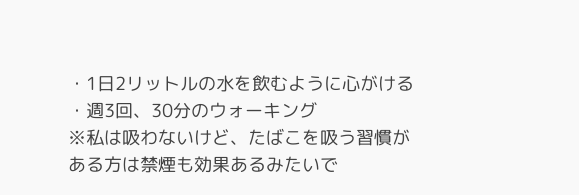・1日2リットルの水を飲むように心がける
・週3回、30分のウォーキング
※私は吸わないけど、たばこを吸う習慣がある方は禁煙も効果あるみたいで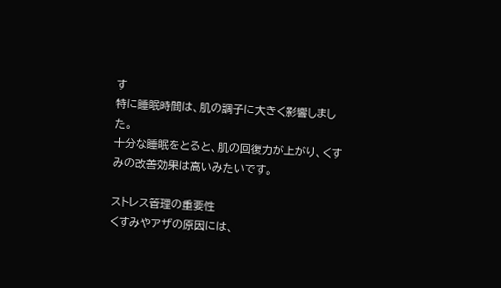す
特に睡眠時間は、肌の調子に大きく影響しました。
十分な睡眠をとると、肌の回復力が上がり、くすみの改善効果は高いみたいです。

ストレス管理の重要性
くすみやアザの原因には、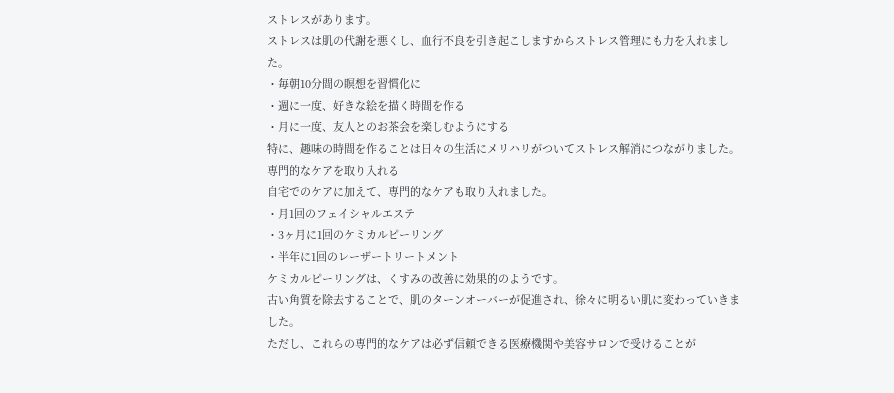ストレスがあります。
ストレスは肌の代謝を悪くし、血行不良を引き起こしますからストレス管理にも力を入れました。
・毎朝10分間の瞑想を習慣化に
・週に一度、好きな絵を描く時間を作る
・月に一度、友人とのお茶会を楽しむようにする
特に、趣味の時間を作ることは日々の生活にメリハリがついてストレス解消につながりました。
専門的なケアを取り入れる
自宅でのケアに加えて、専門的なケアも取り入れました。
・月1回のフェイシャルエステ
・3ヶ月に1回のケミカルピーリング
・半年に1回のレーザートリートメント
ケミカルピーリングは、くすみの改善に効果的のようです。
古い角質を除去することで、肌のターンオーバーが促進され、徐々に明るい肌に変わっていきました。
ただし、これらの専門的なケアは必ず信頼できる医療機関や美容サロンで受けることが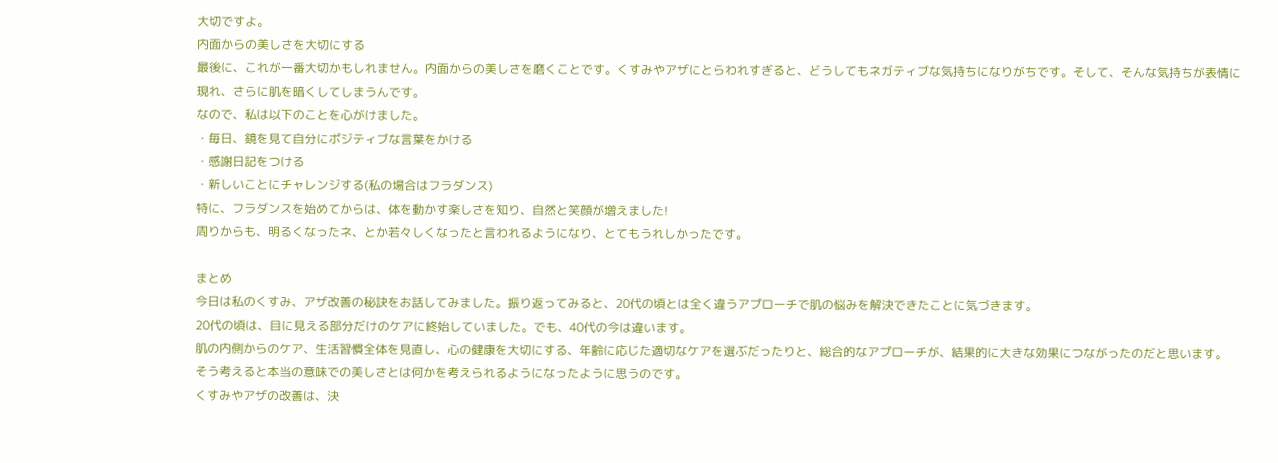大切ですよ。
内面からの美しさを大切にする
最後に、これが一番大切かもしれません。内面からの美しさを磨くことです。くすみやアザにとらわれすぎると、どうしてもネガティブな気持ちになりがちです。そして、そんな気持ちが表情に現れ、さらに肌を暗くしてしまうんです。
なので、私は以下のことを心がけました。
・毎日、鏡を見て自分にポジティブな言葉をかける
・感謝日記をつける
・新しいことにチャレンジする(私の場合はフラダンス)
特に、フラダンスを始めてからは、体を動かす楽しさを知り、自然と笑顔が増えました!
周りからも、明るくなったネ、とか若々しくなったと言われるようになり、とてもうれしかったです。

まとめ
今日は私のくすみ、アザ改善の秘訣をお話してみました。振り返ってみると、20代の頃とは全く違うアプローチで肌の悩みを解決できたことに気づきます。
20代の頃は、目に見える部分だけのケアに終始していました。でも、40代の今は違います。
肌の内側からのケア、生活習慣全体を見直し、心の健康を大切にする、年齢に応じた適切なケアを選ぶだったりと、総合的なアプローチが、結果的に大きな効果につながったのだと思います。
そう考えると本当の意味での美しさとは何かを考えられるようになったように思うのです。
くすみやアザの改善は、決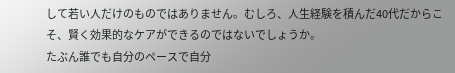して若い人だけのものではありません。むしろ、人生経験を積んだ40代だからこそ、賢く効果的なケアができるのではないでしょうか。
たぶん誰でも自分のペースで自分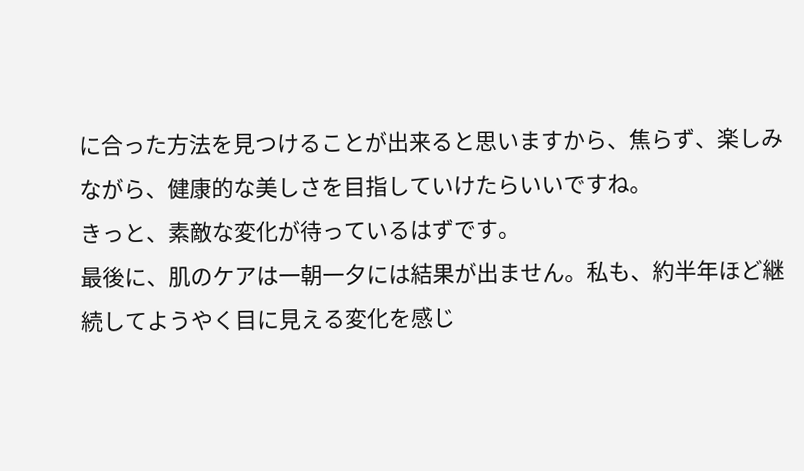に合った方法を見つけることが出来ると思いますから、焦らず、楽しみながら、健康的な美しさを目指していけたらいいですね。
きっと、素敵な変化が待っているはずです。
最後に、肌のケアは一朝一夕には結果が出ません。私も、約半年ほど継続してようやく目に見える変化を感じ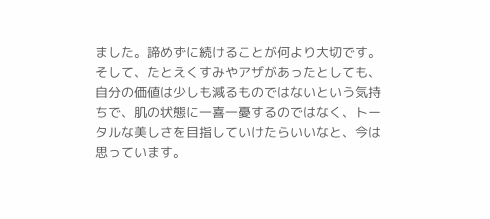ました。諦めずに続けることが何より大切です。
そして、たとえくすみやアザがあったとしても、自分の価値は少しも減るものではないという気持ちで、肌の状態に一喜一憂するのではなく、トータルな美しさを目指していけたらいいなと、今は思っています。